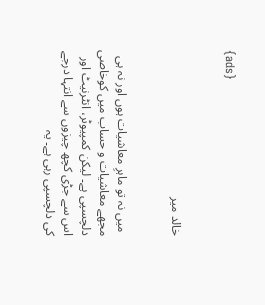{ads}


خالد میر


 میں نہ تو ماہرِ معاشیات ہوں اور نہ ہی مجھے معاشیات و حساب میں کوخاصی دلچسپی ہے۔ لیکن کمپیوٹر، انٹرنیٹ اور اس سے جڑی کچھ چیزوں سے انتہا درجے کی دلچسپی رہی ہے۔ یہ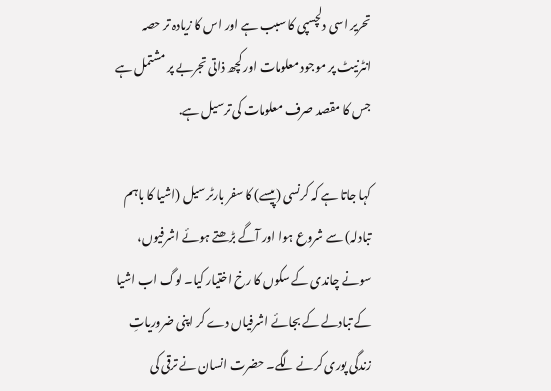تحریر اسی دلچسپی کا سبب ہے اور اس کا زیادہ تر حصہ انٹرنیٹ پر موجود معلومات اور کچھ ذاتی تجربے پر مشتمل ہے جس کا مقصد صرف معلومات کی ترسیل ہے.

کہا جاتا ہے کہ کرنسی (پیسے) کا سفر بارٹر سیل (اشیا کا باہم تبادلہ) سے شروع ہوا اور آگے بڑھتے ہوئے اشرفیوں، سونے چاندی کے سکوں کا رخ اختیار کیا۔ لوگ اب اشیا کے تبادلے کے بجائے اشرفیاں دے کر اپنی ضروریاتِ زندگی پوری کرنے لگے۔ حضرت انسان نے ترقی کی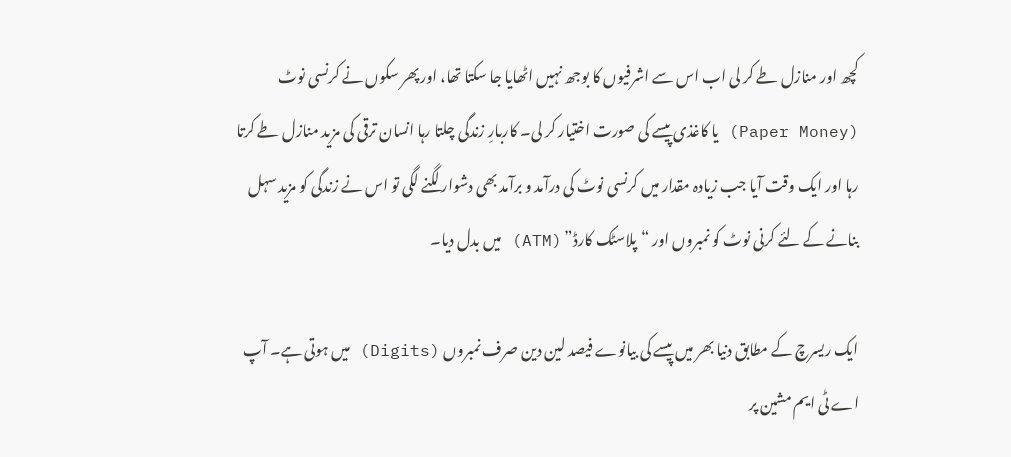کچھ اور منازل طے کر لی اب اس سے اشرفیوں کا بوجھ نہیں اٹھایا جا سکتا تھا، اور پھر سکوں نے کرنسی نوٹ (Paper Money) یا کاغذی پیسے کی صورت اختیار کر لی۔ کاربارِ زندگی چلتا رہا انسان ترقی کی مزید منازل طے کرتا رہا اور ایک وقت آیا جب زیادہ مقدار میں کرنسی نوٹ کی درآمد و برآمد بھی دشوار لگنے لگی تو اس نے زندگی کو مزید سہل بنانے کے لئے کرنی نوٹ کو نمبروں اور “پلاسٹک کارڈ” (ATM) میں بدل دیا۔

ایک ریسرچ کے مطابق دنیا بھر میں پیسے کی بیانوے فیصد لین دین صرف نمبروں (Digits) میں ہوتی ہے۔ آپ اے ٹی ایم مشین پر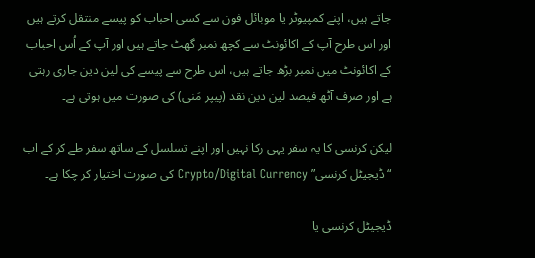جاتے ہیں، اپنے کمپیوٹر یا موبائل فون سے کسی احباب کو پیسے منتقل کرتے ہیں اور اس طرح آپ کے اکائونٹ سے کچھ نمبر گھٹ جاتے ہیں اور آپ کے اُس احباب کے اکائونٹ میں نمبر بڑھ جاتے ہیں، اس طرح سے پیسے کی لین دین جاری رہتی ہے اور صرف آٹھ فیصد لین دین نقد (پیپر مَنی) کی صورت میں ہوتی ہے۔

لیکن کرنسی کا یہ سفر یہی رکا نہیں اور اپنے تسلسل کے ساتھ سفر طے کر کے اب “ڈیجیٹل کرنسی” Crypto/Digital Currency کی صورت اختیار کر چکا ہے۔

ڈیجیٹل کرنسی یا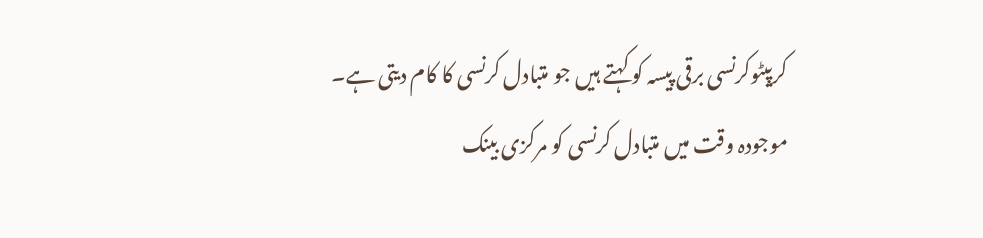کرپیٹوکرنسی برقی پیسہ کو کہتے ہیں جو متبادل کرنسی کا کام دیتی ہے۔ موجودہ وقت میں متبادل کرنسی کو مرکزی بینک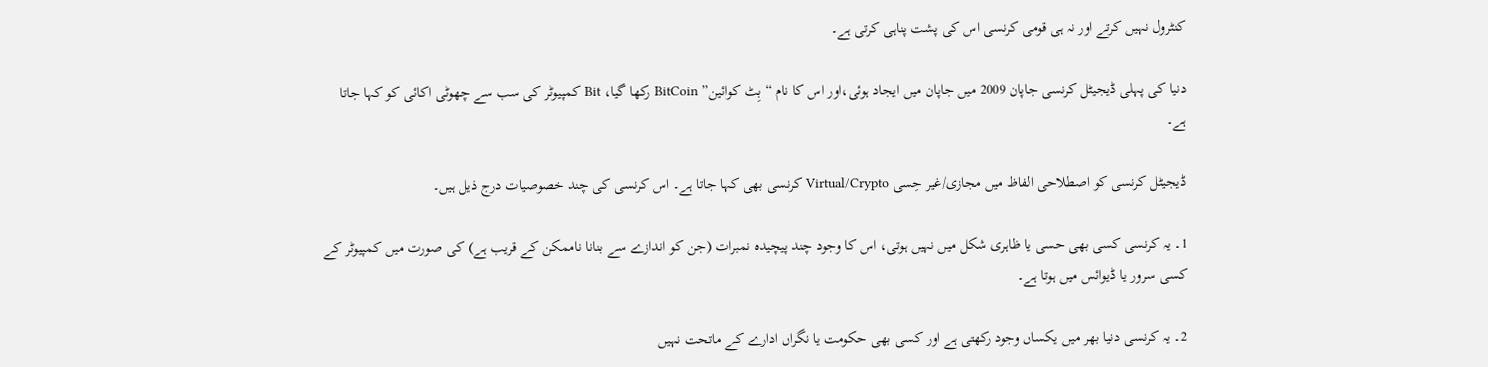کنٹرول نہیں کرتے اور نہ ہی قومی کرنسی اس کی پشت پناہی کرتی ہے۔

دنیا کی پہلی ڈیجیٹل کرنسی جاپان 2009 میں جاپان میں ایجاد ہوئی،اور اس کا نام “بِٹ کوائین” BitCoin رکھا گیا، Bit کمپیوٹر کی سب سے چھوٹی اکائی کو کہا جاتا ہے۔

ڈیجیٹل کرنسی کو اصطلاحی الفاظ میں مجازی/غیر حِسی Virtual/Crypto کرنسی بھی کہا جاتا ہے۔ اس کرنسی کی چند خصوصیات درج ذیل ہیں۔

1۔ یہ کرنسی کسی بھی حسی یا ظاہری شکل میں نہیں ہوتی، اس کا وجود چند پیچیدہ نمبرات (جن کو اندازے سے بنانا ناممکن کے قریب ہے) کی صورت میں کمپیوٹر کے کسی سرور یا ڈیوائس میں ہوتا ہے۔

2۔ یہ کرنسی دنیا بھر میں یکساں وجود رکھتی ہے اور کسی بھی حکومت یا نگراں ادارے کے ماتحت نہیں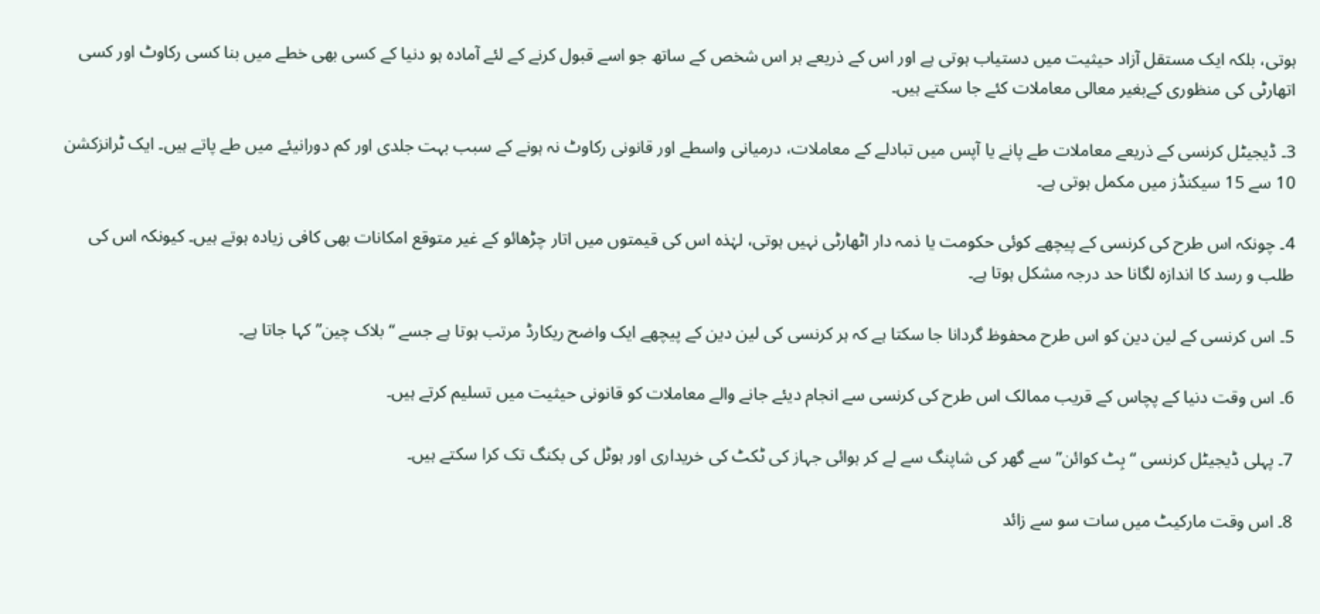ہوتی، بلکہ ایک مستقل آزاد حیثیت میں دستیاب ہوتی ہے اور اس کے ذریعے ہر اس شخص کے ساتھ جو اسے قبول کرنے کے لئے آمادہ ہو دنیا کے کسی بھی خطے میں بنا کسی رکاوٹ اور کسی اتھارٹی کی منظوری کےبغیر معالی معاملات کئے جا سکتے ہیں۔

3۔ ڈیجیٹل کرنسی کے ذریعے معاملات طے پانے یا آپس میں تبادلے کے معاملات، درمیانی واسطے اور قانونی رکاوٹ نہ ہونے کے سبب بہت جلدی اور کم دورانیئے میں طے پاتے ہیں۔ ایک ٹرانزکشن 10 سے 15 سیکنڈز میں مکمل ہوتی ہے۔

4۔ چونکہ اس طرح کی کرنسی کے پیچھے کوئی حکومت یا ذمہ دار اٹھارٹی نہیں ہوتی، لہٰذہ اس کی قیمتوں میں اتار چڑھائو کے غیر متوقع امکانات بھی کافی زیادہ ہوتے ہیں۔ کیونکہ اس کی طلب و رسد کا اندازہ لگانا حد درجہ مشکل ہوتا ہے۔

5۔ اس کرنسی کے لین دین کو اس طرح محفوظ گردانا جا سکتا ہے کہ ہر کرنسی کی لین دین کے پیچھے ایک واضح ریکارڈ مرتب ہوتا ہے جسے “بلاک چین” کہا جاتا ہے۔

6۔ اس وقت دنیا کے پچاس کے قریب ممالک اس طرح کی کرنسی سے انجام دیئے جانے والے معاملات کو قانونی حیثیت میں تسلیم کرتے ہیں۔

7۔ پہلی ڈیجیٹل کرنسی “بِٹ کوائن” سے گھر کی شاپنگ سے لے کر ہوائی جہاز کی ٹکٹ کی خریداری اور ہوٹل کی بکنگ تک کرا سکتے ہیں۔

8۔ اس وقت مارکیٹ میں سات سو سے زائد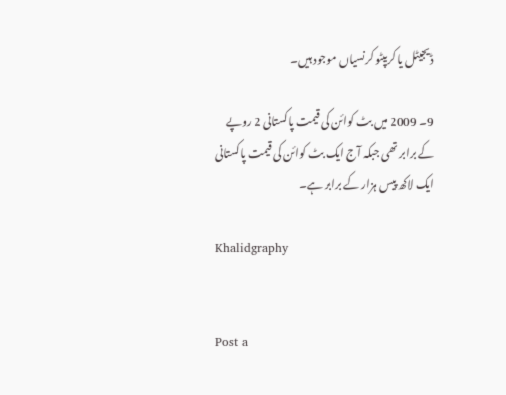ڈیجیٹل یا کریپٹو کرنسیاں موجود ہیں۔

9۔ 2009 میں بٹ کوائن کی قیمت پاکستانی 2 روپے کے برابر تھی جبکہ آج ایک بٹ کوائن کی قیمت پاکستانی ایک لاکھ پیس ہزار کے برابر ہے۔

Khalidgraphy


Post a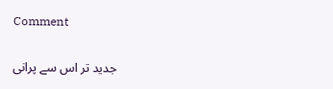Comment

جدید تر اس سے پرانی